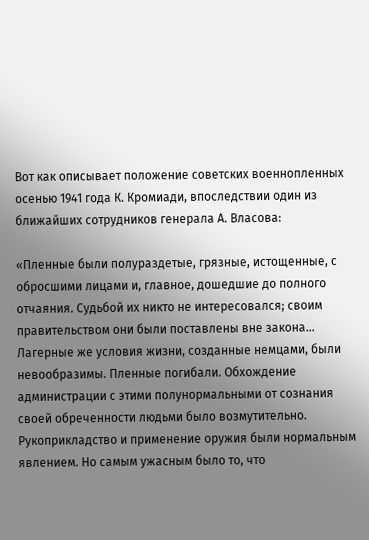Вот как описывает положение советских военнопленных осенью 1941 года К. Кромиади, впоследствии один из ближайших сотрудников генерала А. Власова:

«Пленные были полураздетые, грязные, истощенные, с обросшими лицами и, главное, дошедшие до полного отчаяния. Судьбой их никто не интересовался; своим правительством они были поставлены вне закона… Лагерные же условия жизни, созданные немцами, были невообразимы. Пленные погибали. Обхождение администрации с этими полунормальными от сознания своей обреченности людьми было возмутительно. Рукоприкладство и применение оружия были нормальным явлением. Но самым ужасным было то, что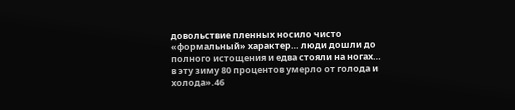довольствие пленных носило чисто «формальный» характер… люди дошли до полного истощения и едва стояли на ногах… в эту зиму 80 процентов умерло от голода и холода».46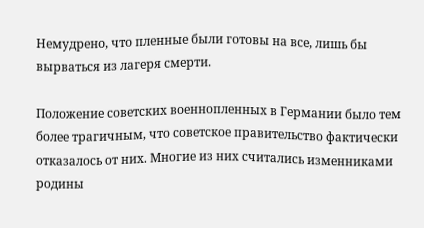Немудрено, что пленные были готовы на все, лишь бы вырваться из лагеря смерти.

Положение советских военнопленных в Германии было тем более трагичным, что советское правительство фактически отказалось от них. Многие из них считались изменниками родины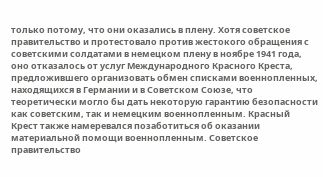только потому, что они оказались в плену. Хотя советское правительство и протестовало против жестокого обращения с советскими солдатами в немецком плену в ноябре 1941 года, оно отказалось от услуг Международного Красного Креста, предложившего организовать обмен списками военнопленных, находящихся в Германии и в Советском Союзе, что теоретически могло бы дать некоторую гарантию безопасности как советским, так и немецким военнопленным. Красный Крест также намеревался позаботиться об оказании материальной помощи военнопленным. Советское правительство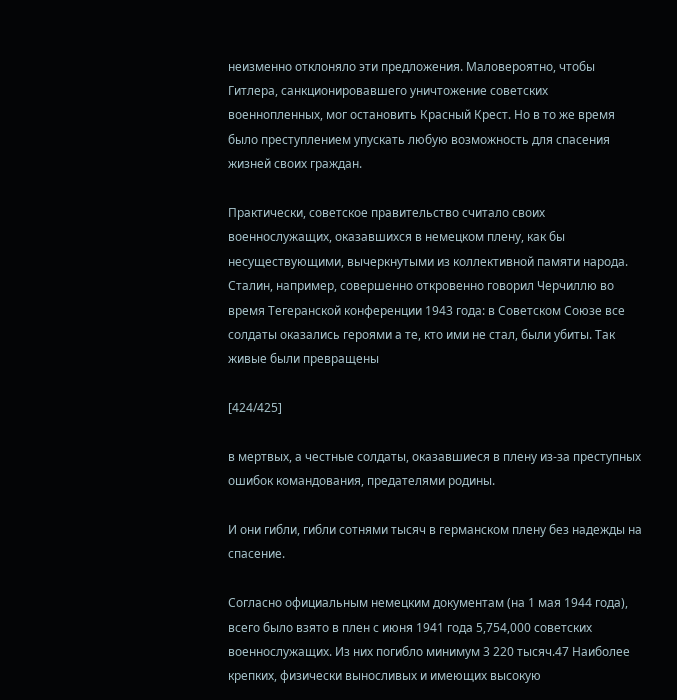неизменно отклоняло эти предложения. Маловероятно, чтобы Гитлера, санкционировавшего уничтожение советских военнопленных, мог остановить Красный Крест. Но в то же время было преступлением упускать любую возможность для спасения жизней своих граждан.

Практически, советское правительство считало своих военнослужащих, оказавшихся в немецком плену, как бы несуществующими, вычеркнутыми из коллективной памяти народа. Сталин, например, совершенно откровенно говорил Черчиллю во время Тегеранской конференции 1943 года: в Советском Союзе все солдаты оказались героями а те, кто ими не стал, были убиты. Так живые были превращены

[424/425]

в мертвых, а честные солдаты, оказавшиеся в плену из-за преступных ошибок командования, предателями родины.

И они гибли, гибли сотнями тысяч в германском плену без надежды на спасение.

Согласно официальным немецким документам (на 1 мая 1944 года), всего было взято в плен с июня 1941 года 5,754,000 советских военнослужащих. Из них погибло минимум 3 220 тысяч.47 Наиболее крепких, физически выносливых и имеющих высокую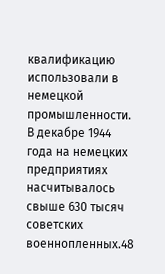квалификацию использовали в немецкой промышленности. В декабре 1944 года на немецких предприятиях насчитывалось свыше 630 тысяч советских военнопленных.48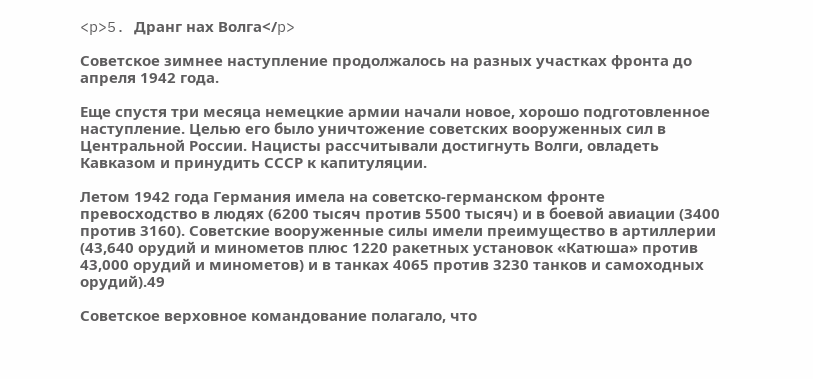<p>5. Дранг нах Волга</p>

Советское зимнее наступление продолжалось на разных участках фронта до апреля 1942 года.

Еще спустя три месяца немецкие армии начали новое, хорошо подготовленное наступление. Целью его было уничтожение советских вооруженных сил в Центральной России. Нацисты рассчитывали достигнуть Волги, овладеть Кавказом и принудить СССР к капитуляции.

Летом 1942 года Германия имела на советско-германском фронте превосходство в людях (6200 тысяч против 5500 тысяч) и в боевой авиации (3400 против 3160). Советские вооруженные силы имели преимущество в артиллерии (43,640 орудий и минометов плюс 1220 ракетных установок «Катюша» против 43,000 орудий и минометов) и в танках 4065 против 3230 танков и самоходных орудий).49

Советское верховное командование полагало, что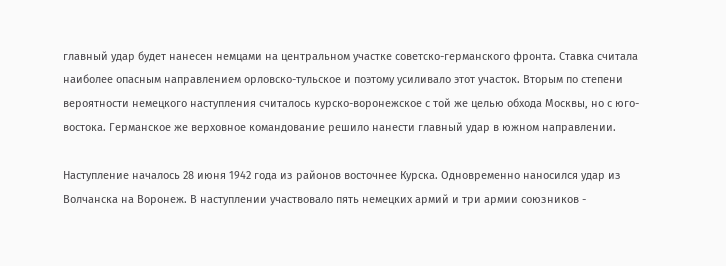главный удар будет нанесен немцами на центральном участке советско-германского фронта. Ставка считала наиболее опасным направлением орловско-тульское и поэтому усиливало этот участок. Вторым по степени вероятности немецкого наступления считалось курско-воронежское с той же целью обхода Москвы, но с юго-востока. Германское же верховное командование решило нанести главный удар в южном направлении.

Наступление началось 28 июня 1942 года из районов восточнее Курска. Одновременно наносился удар из Волчанска на Воронеж. В наступлении участвовало пять немецких армий и три армии союзников -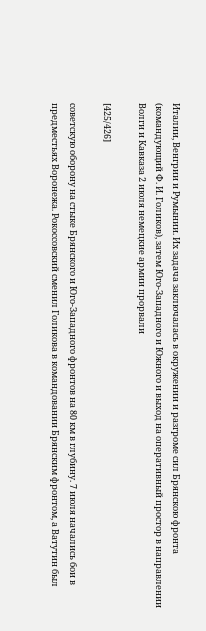Италии, Венгрии и Румынии. Их задача заключалась в окружении и разгроме сил Брянскою фронта (командующий Ф. И. Голиков), затем Юго-Западного и Южного и выход на оперативный простор в направлении Волги и Кавказа 2 июля немецкие армии прорвали

[425/426]

советскую оборону на стыке Брянского и Юго-Западного фронтов на 80 км в глубину. 7 июля начались бои в предместьях Воронежа. Рокоссовский сменил Голикова в командовании Брянским фронтом, а Ватутин был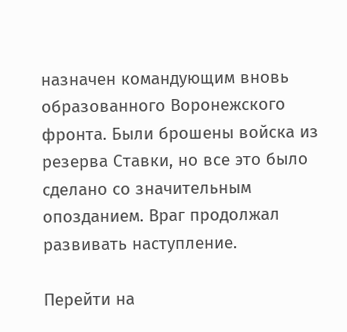назначен командующим вновь образованного Воронежского фронта. Были брошены войска из резерва Ставки, но все это было сделано со значительным опозданием. Враг продолжал развивать наступление.

Перейти на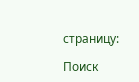страницу:

Поиск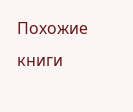Похожие книги